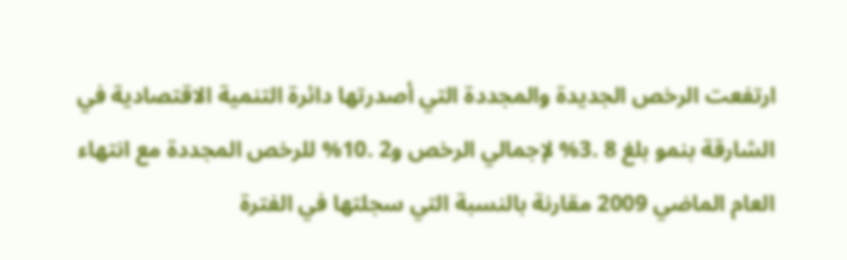ارتفعت الرخص الجديدة والمجددة التي أصدرتها دائرة التنمية الاقتصادية في الشارقة بنمو بلغ 8 .3% لإجمالي الرخص و2 .10% للرخص المجددة مع انتهاء العام الماضي 2009 مقارنة بالنسبة التي سجلتها في الفترة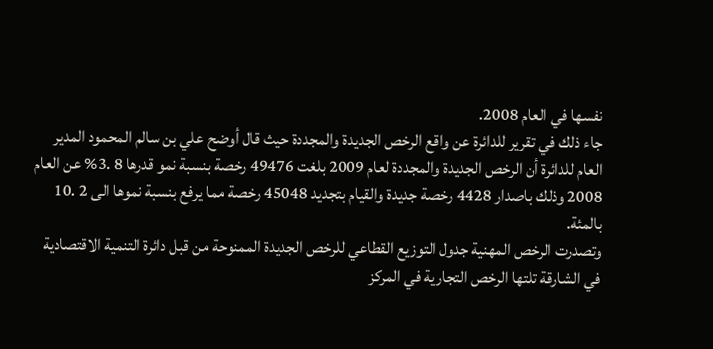نفسها في العام 2008.
جاء ذلك في تقرير للدائرة عن واقع الرخص الجديدة والمجددة حيث قال أوضح علي بن سالم المحمود المدير العام للدائرة أن الرخص الجديدة والمجددة لعام 2009 بلغت 49476 رخصة بنسبة نمو قدرها 8 .3% عن العام 2008 وذلك باصدار 4428 رخصة جديدة والقيام بتجديد 45048 رخصة مما يرفع بنسبة نموها الى 2 .10 بالمئة.
وتصدرت الرخص المهنية جدول التوزيع القطاعي للرخص الجديدة الممنوحة من قبل دائرة التنمية الاقتصادية في الشارقة تلتها الرخص التجارية في المركز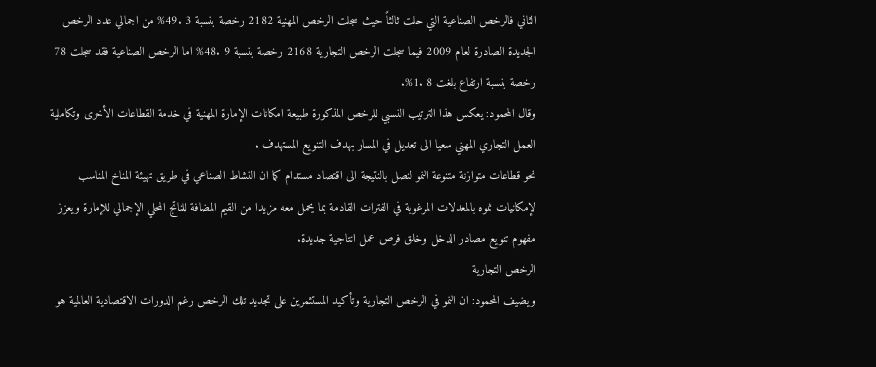الثاني فالرخص الصناعية التي حلت ثالثاً حيث سجلت الرخص المهنية 2182 رخصة بنسبة 3 .49% من اجمالي عدد الرخص الجديدة الصادرة لعام 2009 فيما سجلت الرخص التجارية 2168 رخصة بنسبة 9 .48% اما الرخص الصناعية فقد سجلت 78 رخصة بنسبة ارتفاع بلغت 8 .1%.
وقال المحمود: يعكس هذا الترتيب النسبي للرخص المذكورة طبيعة امكانات الإمارة المهنية في خدمة القطاعات الأخرى وتكاملية العمل التجاري المهني سعيا الى تعديل في المسار بهدف التنويع المستهدف .
نحو قطاعات متوازنة متنوعة النمو لنصل بالنتيجة الى اقتصاد مستدام كما ان النشاط الصناعي في طريق تهيئة المناخ المناسب لإمكانيات نموه بالمعدلات المرغوبة في الفترات القادمة بما يحمل معه مزيدا من القيم المضافة للناتج المحلي الإجمالي للإمارة ويعزز مفهوم تنويع مصادر الدخل وخلق فرص عمل انتاجية جديدة.
الرخص التجارية
ويضيف المحمود: ان النمو في الرخص التجارية وتأكيد المستثمرين على تجديد تلك الرخص رغم الدورات الاقتصادية العالمية هو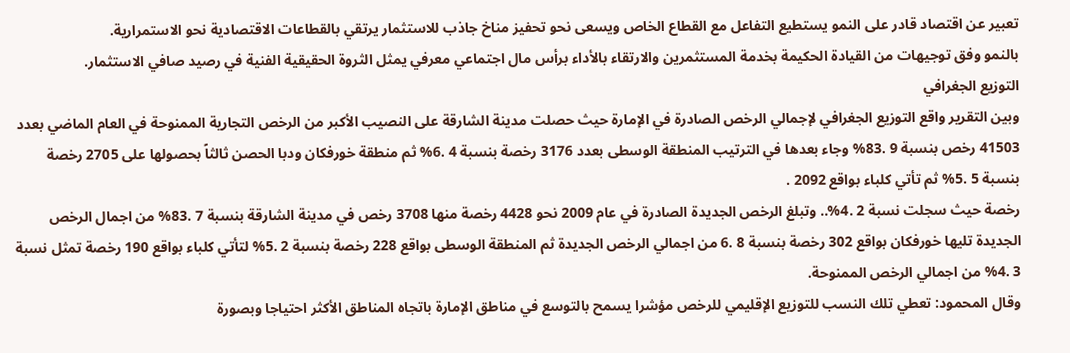تعبير عن اقتصاد قادر على النمو يستطيع التفاعل مع القطاع الخاص ويسعى نحو تحفيز مناخ جاذب للاستثمار يرتقي بالقطاعات الاقتصادية نحو الاستمرارية.
بالنمو وفق توجيهات من القيادة الحكيمة بخدمة المستثمرين والارتقاء بالأداء برأس مال اجتماعي معرفي يمثل الثروة الحقيقية الفنية في رصيد صافي الاستثمار.
التوزيع الجغرافي
وبين التقرير واقع التوزيع الجغرافي لإجمالي الرخص الصادرة في الإمارة حيث حصلت مدينة الشارقة على النصيب الأكبر من الرخص التجارية الممنوحة في العام الماضي بعدد 41503 رخص بنسبة 9 .83% وجاء بعدها في الترتيب المنطقة الوسطى بعدد 3176 رخصة بنسبة 4 .6% ثم منطقة خورفكان ودبا الحصن ثالثاً بحصولها على 2705 رخصة بنسبة 5 .5% ثم تأتي كلباء بواقع 2092 .
رخصة حيث سجلت نسبة 2 .4%.. وتبلغ الرخص الجديدة الصادرة في عام 2009 نحو 4428 رخصة منها 3708 رخص في مدينة الشارقة بنسبة 7 .83% من اجمال الرخص الجديدة تليها خورفكان بواقع 302 رخصة بنسبة 8 .6 من اجمالي الرخص الجديدة ثم المنطقة الوسطى بواقع 228 رخصة بنسبة 2 .5% لتأتي كلباء بواقع 190 رخصة تمثل نسبة 3 .4% من اجمالي الرخص الممنوحة.
وقال المحمود: تعطي تلك النسب للتوزيع الإقليمي للرخص مؤشرا يسمح بالتوسع في مناطق الإمارة باتجاه المناطق الأكثر احتياجا وبصورة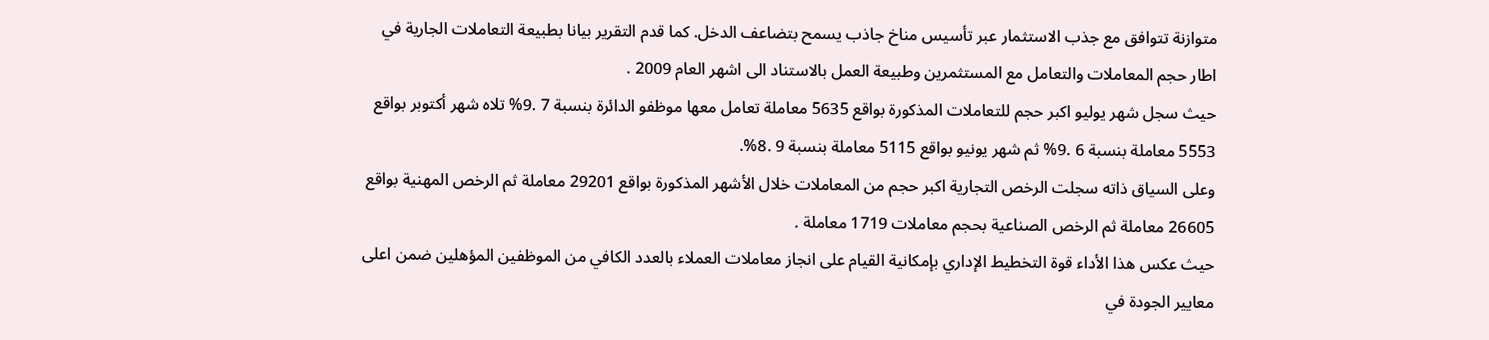متوازنة تتوافق مع جذب الاستثمار عبر تأسيس مناخ جاذب يسمح بتضاعف الدخل. كما قدم التقرير بيانا بطبيعة التعاملات الجارية في اطار حجم المعاملات والتعامل مع المستثمرين وطبيعة العمل بالاستناد الى اشهر العام 2009 .
حيث سجل شهر يوليو اكبر حجم للتعاملات المذكورة بواقع 5635 معاملة تعامل معها موظفو الدائرة بنسبة 7 .9% تلاه شهر أكتوبر بواقع 5553 معاملة بنسبة 6 .9% ثم شهر يونيو بواقع 5115 معاملة بنسبة 9 .8%.
وعلى السياق ذاته سجلت الرخص التجارية اكبر حجم من المعاملات خلال الأشهر المذكورة بواقع 29201 معاملة ثم الرخص المهنية بواقع 26605 معاملة ثم الرخص الصناعية بحجم معاملات 1719 معاملة .
حيث عكس هذا الأداء قوة التخطيط الإداري بإمكانية القيام على انجاز معاملات العملاء بالعدد الكافي من الموظفين المؤهلين ضمن اعلى معايير الجودة في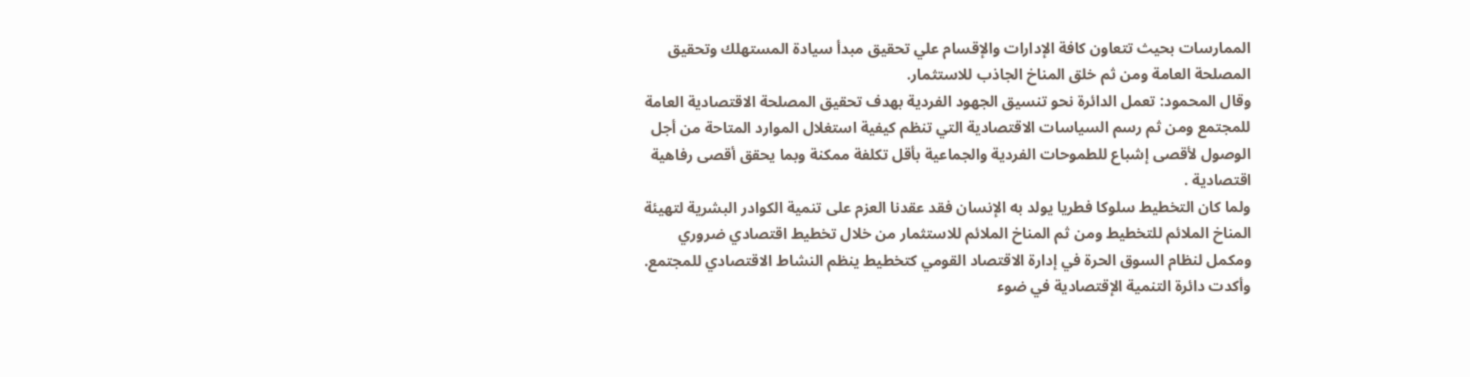الممارسات بحيث تتعاون كافة الإدارات والإقسام علي تحقيق مبدأ سيادة المستهلك وتحقيق المصلحة العامة ومن ثم خلق المناخ الجاذب للاستثمار.
وقال المحمود: تعمل الدائرة نحو تنسيق الجهود الفردية بهدف تحقيق المصلحة الاقتصادية العامة للمجتمع ومن ثم رسم السياسات الاقتصادية التي تنظم كيفية استغلال الموارد المتاحة من أجل الوصول لأقصى إشباع للطموحات الفردية والجماعية بأقل تكلفة ممكنة وبما يحقق أقصى رفاهية اقتصادية .
ولما كان التخطيط سلوكا فطريا يولد به الإنسان فقد عقدنا العزم على تنمية الكوادر البشرية لتهيئة المناخ الملائم للتخطيط ومن ثم المناخ الملائم للاستثمار من خلال تخطيط اقتصادي ضروري ومكمل لنظام السوق الحرة في إدارة الاقتصاد القومي كتخطيط ينظم النشاط الاقتصادي للمجتمع.
وأكدت دائرة التنمية الإقتصادية في ضوء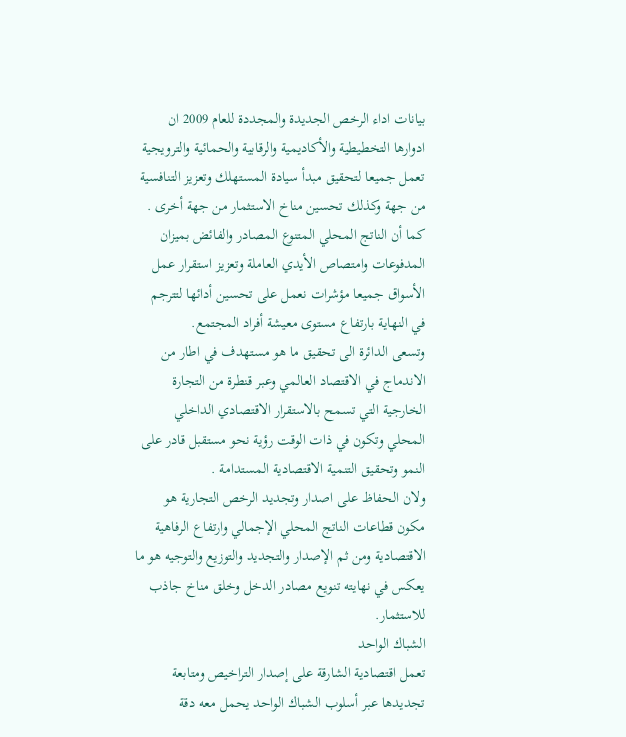بيانات اداء الرخص الجديدة والمجددة للعام 2009 ان ادوارها التخطيطية والأكاديمية والرقابية والحمائية والترويجية تعمل جميعا لتحقيق مبدأ سيادة المستهلك وتعزيز التنافسية من جهة وكذلك تحسين مناخ الاستثمار من جهة أخرى .
كما أن الناتج المحلي المتنوع المصادر والفائض بميزان المدفوعات وامتصاص الأيدي العاملة وتعزيز استقرار عمل الأسواق جميعا مؤشرات نعمل على تحسين أدائها لتترجم في النهاية بارتفاع مستوى معيشة أفراد المجتمع.
وتسعى الدائرة الى تحقيق ما هو مستهدف في اطار من الاندماج في الاقتصاد العالمي وعبر قنطرة من التجارة الخارجية التي تسمح بالاستقرار الاقتصادي الداخلي المحلي وتكون في ذات الوقت رؤية نحو مستقبل قادر على النمو وتحقيق التنمية الاقتصادية المستدامة .
ولان الحفاظ على اصدار وتجديد الرخص التجارية هو مكون قطاعات الناتج المحلي الإجمالي وارتفاع الرفاهية الاقتصادية ومن ثم الإصدار والتجديد والتوزيع والتوجيه هو ما يعكس في نهايته تنويع مصادر الدخل وخلق مناخ جاذب للاستثمار.
الشباك الواحد
تعمل اقتصادية الشارقة على إصدار التراخيص ومتابعة تجديدها عبر أسلوب الشباك الواحد يحمل معه دقة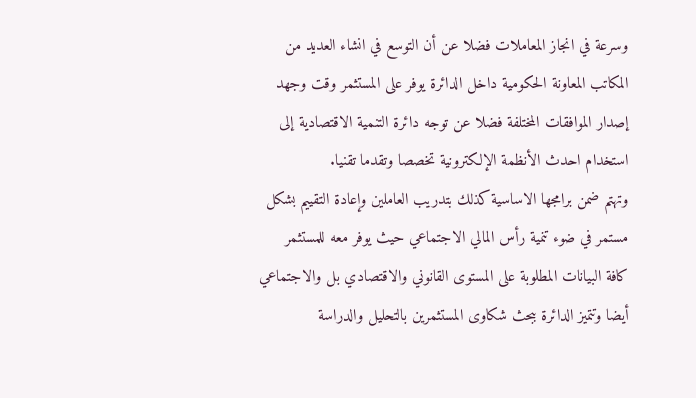وسرعة في انجاز المعاملات فضلا عن أن التوسع في انشاء العديد من المكاتب المعاونة الحكومية داخل الدائرة يوفر على المستثمر وقت وجهد إصدار الموافقات المختلفة فضلا عن توجه دائرة التنمية الاقتصادية إلى استخدام احدث الأنظمة الإلكترونية تخصصا وتقدما تقنيا.
وتهتم ضمن برامجها الاساسية كذلك بتدريب العاملين وإعادة التقييم بشكل مستمر في ضوء تنمية رأس المالي الاجتماعي حيث يوفر معه للمستثمر كافة البيانات المطلوبة على المستوى القانوني والاقتصادي بل والاجتماعي أيضا وتتميز الدائرة ببحث شكاوى المستثمرين بالتحليل والدراسة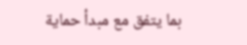بما يتفق مع مبدأ حماية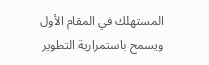المستهلك في المقام الأول ويسمح باستمرارية التطوير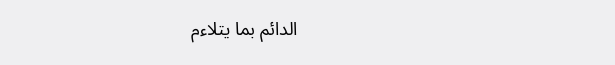الدائم بما يتلاءم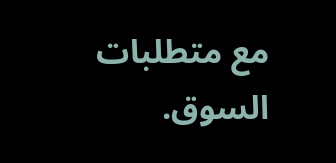مع متطلبات السوق.